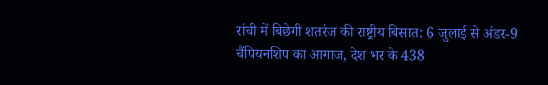रांची में बिछेगी शतरंज की राष्ट्रीय बिसात: 6 जुलाई से अंडर-9 चैंपियनशिप का आगाज, देश भर के 438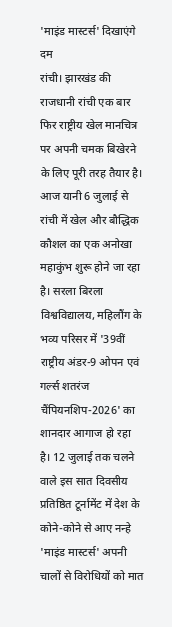'माइंड मास्टर्स' दिखाएंगे दम
रांची। झारखंड की राजधानी रांची एक बार फिर राष्ट्रीय खेल मानचित्र पर अपनी चमक बिखेरने के लिए पूरी तरह तैयार है। आज यानी 6 जुलाई से रांची में खेल और बौद्धिक कौशल का एक अनोखा महाकुंभ शुरू होने जा रहा है। सरला बिरला विश्वविद्यालय, महिलौंग के भव्य परिसर में '39वीं राष्ट्रीय अंडर-9 ओपन एवं गर्ल्स शतरंज चैंपियनशिप-2026' का शानदार आगाज हो रहा है। 12 जुलाई तक चलने वाले इस सात दिवसीय प्रतिष्ठित टूर्नामेंट में देश के कोने-कोने से आए नन्हे 'माइंड मास्टर्स' अपनी चालों से विरोधियों को मात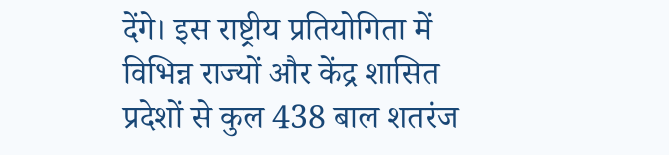देंगे। इस राष्ट्रीय प्रतियोगिता में विभिन्न राज्यों और केंद्र शासित प्रदेशों से कुल 438 बाल शतरंज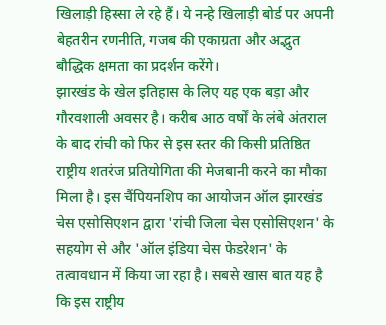खिलाड़ी हिस्सा ले रहे हैं। ये नन्हे खिलाड़ी बोर्ड पर अपनी बेहतरीन रणनीति, गजब की एकाग्रता और अद्भुत बौद्धिक क्षमता का प्रदर्शन करेंगे।
झारखंड के खेल इतिहास के लिए यह एक बड़ा और गौरवशाली अवसर है। करीब आठ वर्षों के लंबे अंतराल के बाद रांची को फिर से इस स्तर की किसी प्रतिष्ठित राष्ट्रीय शतरंज प्रतियोगिता की मेजबानी करने का मौका मिला है। इस चैंपियनशिप का आयोजन ऑल झारखंड चेस एसोसिएशन द्वारा 'रांची जिला चेस एसोसिएशन' के सहयोग से और 'ऑल इंडिया चेस फेडरेशन' के तत्वावधान में किया जा रहा है। सबसे खास बात यह है कि इस राष्ट्रीय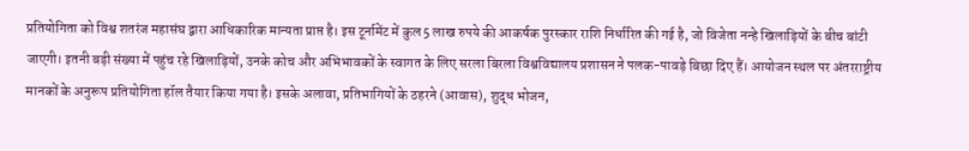प्रतियोगिता को विश्व शतरंज महासंघ द्वारा आधिकारिक मान्यता प्राप्त है। इस टूर्नामेंट में कुल 5 लाख रुपये की आकर्षक पुरस्कार राशि निर्धारित की गई है, जो विजेता नन्हे खिलाड़ियों के बीच बांटी जाएगी। इतनी बड़ी संख्या में पहुंच रहे खिलाड़ियों, उनके कोच और अभिभावकों के स्वागत के लिए सरला बिरला विश्वविद्यालय प्रशासन ने पलक-पावड़े बिछा दिए हैं। आयोजन स्थल पर अंतरराष्ट्रीय मानकों के अनुरूप प्रतियोगिता हॉल तैयार किया गया है। इसके अलावा, प्रतिभागियों के ठहरने (आवास), शुद्ध भोजन,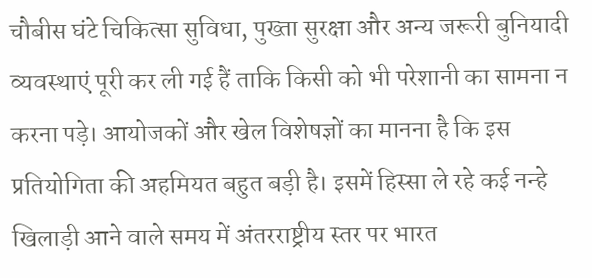चौबीस घंटे चिकित्सा सुविधा, पुख्ता सुरक्षा और अन्य जरूरी बुनियादी व्यवस्थाएं पूरी कर ली गई हैं ताकि किसी को भी परेशानी का सामना न करना पड़े। आयोजकों और खेल विशेषज्ञों का मानना है कि इस प्रतियोगिता की अहमियत बहुत बड़ी है। इसमें हिस्सा ले रहे कई नन्हे खिलाड़ी आने वाले समय में अंतरराष्ट्रीय स्तर पर भारत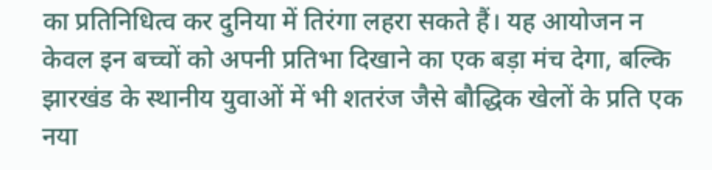का प्रतिनिधित्व कर दुनिया में तिरंगा लहरा सकते हैं। यह आयोजन न केवल इन बच्चों को अपनी प्रतिभा दिखाने का एक बड़ा मंच देगा, बल्कि झारखंड के स्थानीय युवाओं में भी शतरंज जैसे बौद्धिक खेलों के प्रति एक नया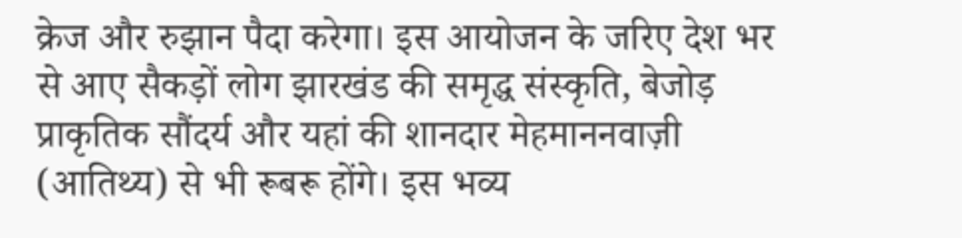क्रेज और रुझान पैदा करेगा। इस आयोजन के जरिए देश भर से आए सैकड़ों लोग झारखंड की समृद्ध संस्कृति, बेजोड़ प्राकृतिक सौंदर्य और यहां की शानदार मेहमाननवाज़ी (आतिथ्य) से भी रूबरू होंगे। इस भव्य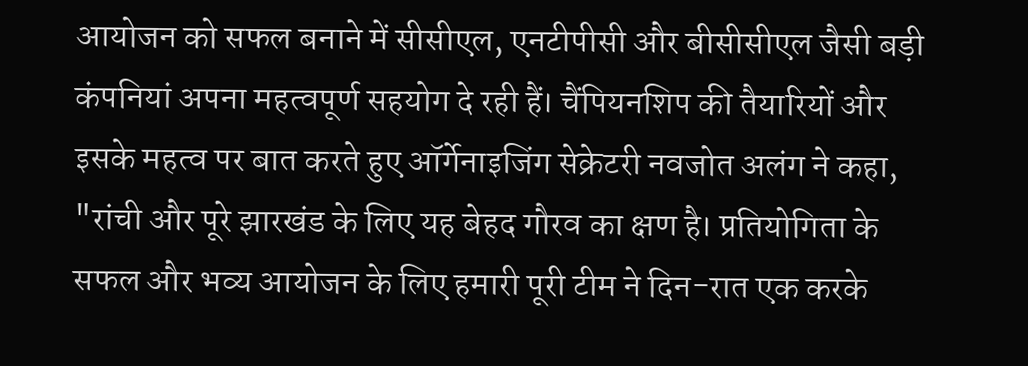आयोजन को सफल बनाने में सीसीएल, एनटीपीसी और बीसीसीएल जैसी बड़ी कंपनियां अपना महत्वपूर्ण सहयोग दे रही हैं। चैंपियनशिप की तैयारियों और इसके महत्व पर बात करते हुए ऑर्गेनाइजिंग सेक्रेटरी नवजोत अलंग ने कहा, "रांची और पूरे झारखंड के लिए यह बेहद गौरव का क्षण है। प्रतियोगिता के सफल और भव्य आयोजन के लिए हमारी पूरी टीम ने दिन-रात एक करके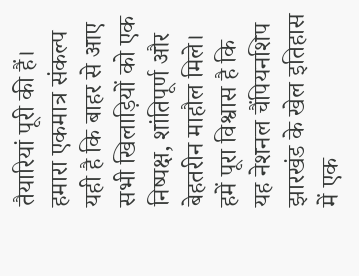तैयारियां पूरी की हैं। हमारा एकमात्र संकल्प यही है कि बाहर से आए सभी खिलाड़ियों को एक निष्पक्ष, शांतिपूर्ण और बेहतरीन माहौल मिले। हमें पूरा विश्वास है कि यह नेशनल चैंपियनशिप झारखंड के खेल इतिहास में एक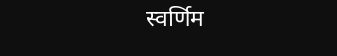स्वर्णिम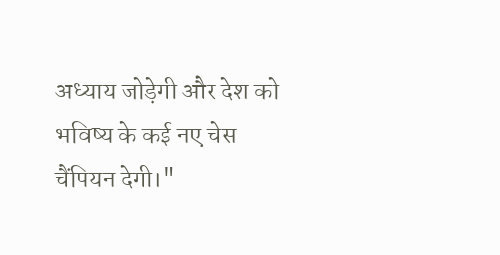अध्याय जोड़ेगी और देश को भविष्य के कई नए चेस चैंपियन देगी।"